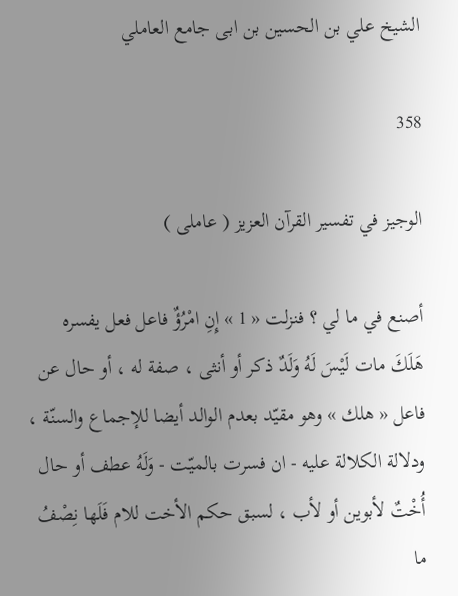الشيخ علي بن الحسين بن ابى جامع العاملي

358

الوجيز في تفسير القرآن العزيز ( عاملى )

أصنع في ما لي ؟ فنزلت « 1 » إِنِ امْرُؤٌ فاعل فعل يفسره هَلَكَ مات لَيْسَ لَهُ وَلَدٌ ذكر أو أنثى ، صفة له ، أو حال عن فاعل « هلك » وهو مقيّد بعدم الوالد أيضا للإجماع والسنّة ، ودلالة الكلالة عليه - ان فسرت بالميّت - وَلَهُ عطف أو حال أُخْتٌ لأبوين أو لأب ، لسبق حكم الأخت للام فَلَها نِصْفُ ما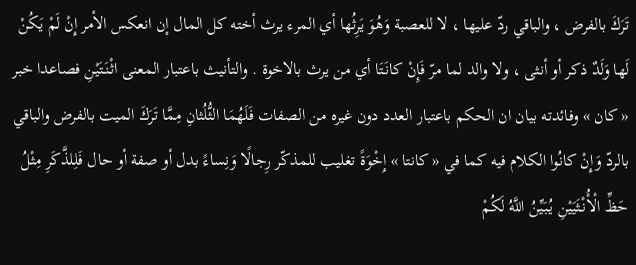تَرَكَ بالفرض ، والباقي ردّ عليها ، لا للعصبة وَهُوَ يَرِثُها أي المرء يرث أخته كل المال إن انعكس الأمر إِنْ لَمْ يَكُنْ لَها وَلَدٌ ذكر أو أنثى ، ولا والد لما مرّ فَإِنْ كانَتَا أي من يرث بالاخوة . والتأنيث باعتبار المعنى اثْنَتَيْنِ فصاعدا خبر « كان » وفائدته بيان ان الحكم باعتبار العدد دون غيره من الصفات فَلَهُمَا الثُّلُثانِ مِمَّا تَرَكَ الميت بالفرض والباقي بالردّ وَإِنْ كانُوا الكلام فيه كما في « كانتا » إِخْوَةً تغليب للمذكّر رِجالًا وَنِساءً بدل أو صفة أو حال فَلِلذَّكَرِ مِثْلُ حَظِّ الْأُنْثَيَيْنِ يُبَيِّنُ اللَّهُ لَكُمْ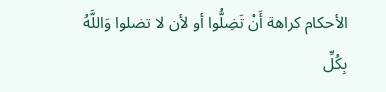الأحكام كراهة أَنْ تَضِلُّوا أو لأن لا تضلوا وَاللَّهُ بِكُلِّ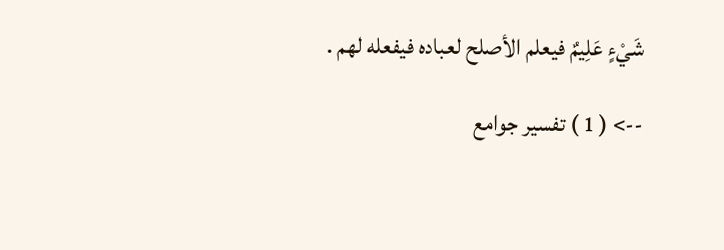شَيْءٍ عَلِيمٌ فيعلم الأصلح لعباده فيفعله لهم .

--> ( 1 ) تفسير جوامع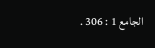الجامع 1 : 306 .